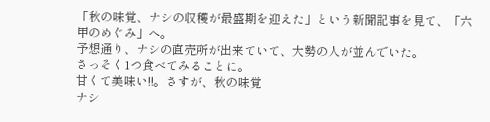「秋の味覚、ナシの収穫が最盛期を迎えた」という新聞記事を見て、「六甲のめぐみ」へ。
予想通り、ナシの直売所が出来ていて、大勢の人が並んでいた。
さっそく1つ食べてみることに。
甘くて美味い!!。さすが、秋の味覚
ナシ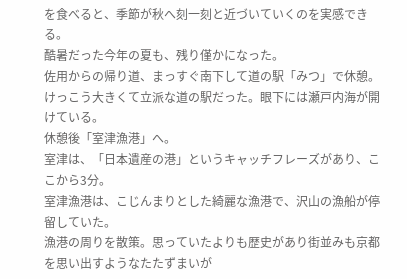を食べると、季節が秋へ刻一刻と近づいていくのを実感できる。
酷暑だった今年の夏も、残り僅かになった。
佐用からの帰り道、まっすぐ南下して道の駅「みつ」で休憩。
けっこう大きくて立派な道の駅だった。眼下には瀬戸内海が開けている。
休憩後「室津漁港」へ。
室津は、「日本遺産の港」というキャッチフレーズがあり、ここから3分。
室津漁港は、こじんまりとした綺麗な漁港で、沢山の漁船が停留していた。
漁港の周りを散策。思っていたよりも歴史があり街並みも京都を思い出すようなたたずまいが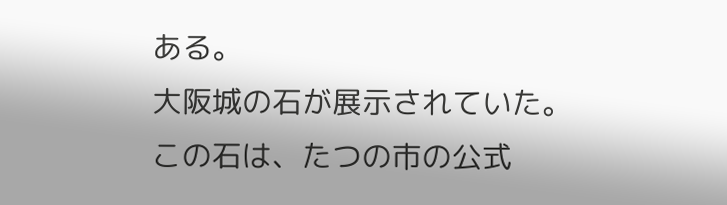ある。
大阪城の石が展示されていた。
この石は、たつの市の公式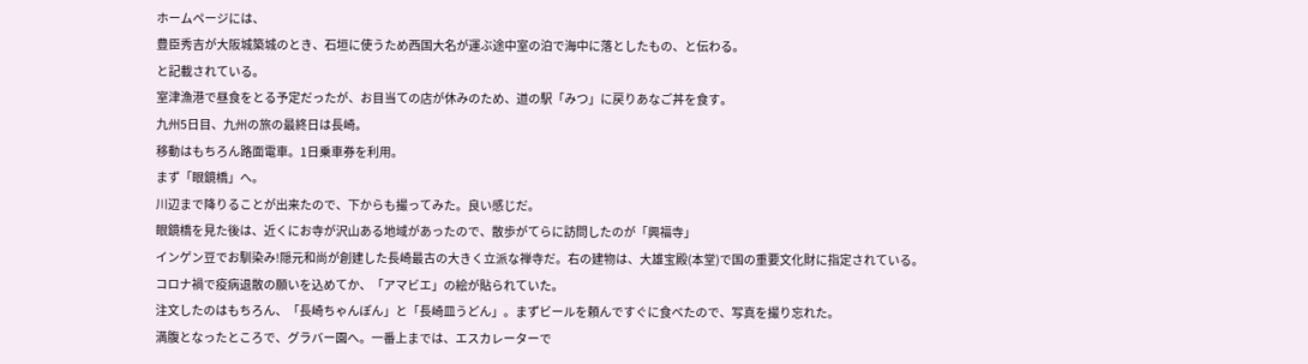ホームページには、
豊臣秀吉が大阪城築城のとき、石垣に使うため西国大名が運ぶ途中室の泊で海中に落としたもの、と伝わる。
と記載されている。
室津漁港で昼食をとる予定だったが、お目当ての店が休みのため、道の駅「みつ」に戻りあなご丼を食す。
九州5日目、九州の旅の最終日は長崎。
移動はもちろん路面電車。1日乗車券を利用。
まず「眼鏡橋」へ。
川辺まで降りることが出来たので、下からも撮ってみた。良い感じだ。
眼鏡橋を見た後は、近くにお寺が沢山ある地域があったので、散歩がてらに訪問したのが「興福寺」
インゲン豆でお馴染み!隠元和尚が創建した長崎最古の大きく立派な禅寺だ。右の建物は、大雄宝殿(本堂)で国の重要文化財に指定されている。
コロナ禍で疫病退散の願いを込めてか、「アマビエ」の絵が貼られていた。
注文したのはもちろん、「長崎ちゃんぽん」と「長崎皿うどん」。まずビールを頼んですぐに食べたので、写真を撮り忘れた。
満腹となったところで、グラバー園へ。一番上までは、エスカレーターで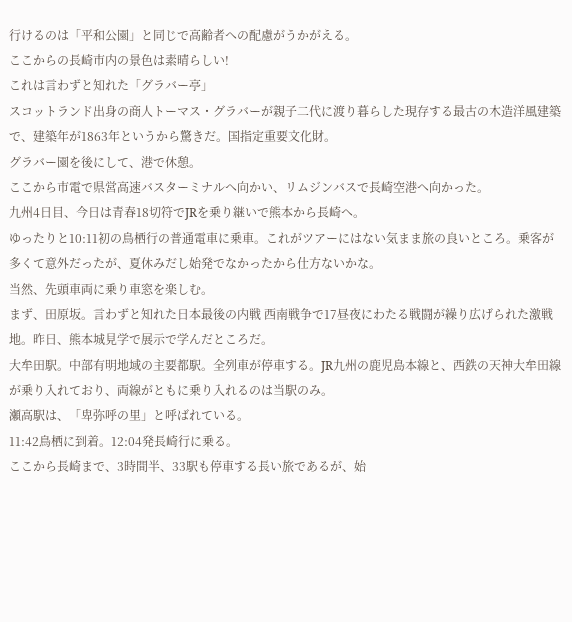行けるのは「平和公園」と同じで高齢者への配慮がうかがえる。
ここからの長崎市内の景色は素晴らしい!
これは言わずと知れた「グラバー亭」
スコットランド出身の商人トーマス・グラバーが親子二代に渡り暮らした現存する最古の木造洋風建築で、建築年が1863年というから驚きだ。国指定重要文化財。
グラバー園を後にして、港で休憩。
ここから市電で県営高速バスターミナルへ向かい、リムジンバスで長崎空港へ向かった。
九州4日目、今日は青春18切符でJRを乗り継いで熊本から長崎へ。
ゆったりと10:11初の鳥栖行の普通電車に乗車。これがツアーにはない気まま旅の良いところ。乗客が多くて意外だったが、夏休みだし始発でなかったから仕方ないかな。
当然、先頭車両に乗り車窓を楽しむ。
まず、田原坂。言わずと知れた日本最後の内戦 西南戦争で17昼夜にわたる戦闘が繰り広げられた激戦地。昨日、熊本城見学で展示で学んだところだ。
大牟田駅。中部有明地域の主要都駅。全列車が停車する。JR九州の鹿児島本線と、西鉄の天神大牟田線が乗り入れており、両線がともに乗り入れるのは当駅のみ。
瀬高駅は、「卑弥呼の里」と呼ばれている。
11:42鳥栖に到着。12:04発長崎行に乗る。
ここから長崎まで、3時間半、33駅も停車する長い旅であるが、始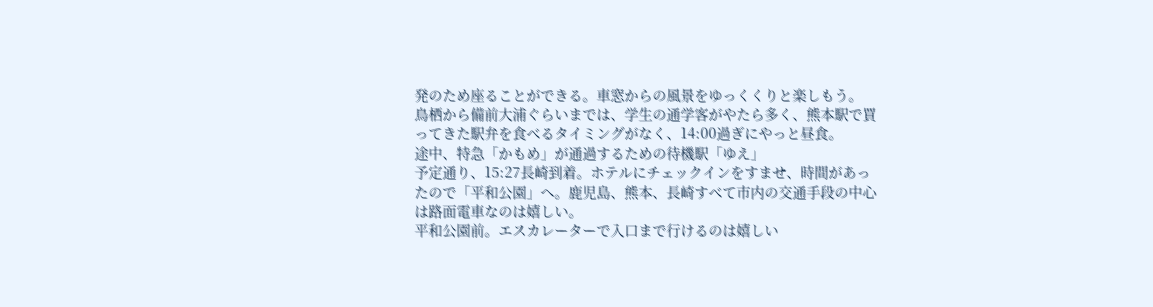発のため座ることができる。車窓からの風景をゆっくくりと楽しもう。
鳥栖から備前大浦ぐらいまでは、学生の通学客がやたら多く、熊本駅で買ってきた駅弁を食べるタイミングがなく、14:00過ぎにやっと昼食。
途中、特急「かもめ」が通過するための待機駅「ゆえ」
予定通り、15:27長崎到着。ホテルにチェックインをすませ、時間があったので「平和公園」へ。鹿児島、熊本、長崎すべて市内の交通手段の中心は路面電車なのは嬉しい。
平和公園前。エスカレーターで入口まで行けるのは嬉しい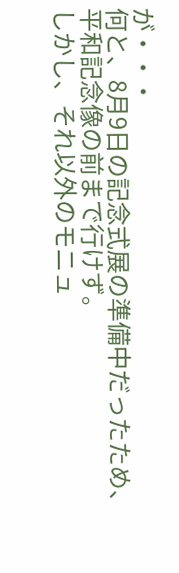が・・・
何と、8月9日の記念式展の準備中だったため、平和記念像の前まで行けず。
しかし、それ以外のモニュ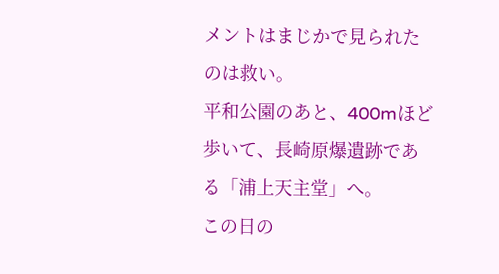メントはまじかで見られたのは救い。
平和公園のあと、400mほど歩いて、長崎原爆遺跡である「浦上天主堂」へ。
この日の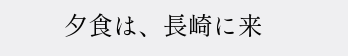夕食は、長崎に来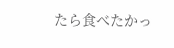たら食べたかっ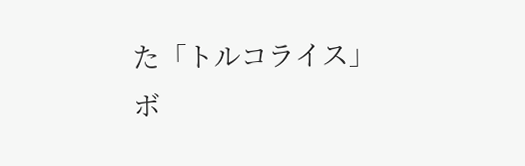た「トルコライス」
ボ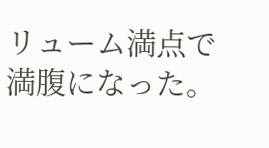リューム満点で満腹になった。